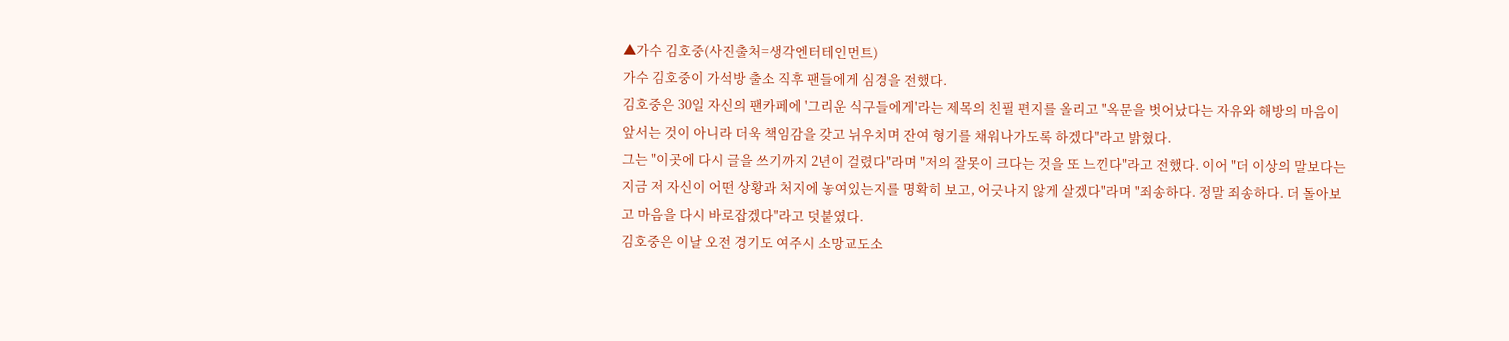▲가수 김호중(사진출처=생각엔터테인먼트)
가수 김호중이 가석방 출소 직후 팬들에게 심경을 전했다.
김호중은 30일 자신의 팬카페에 '그리운 식구들에게'라는 제목의 친필 편지를 올리고 "옥문을 벗어났다는 자유와 해방의 마음이 앞서는 것이 아니라 더욱 책임감을 갖고 뉘우치며 잔여 형기를 채워나가도록 하겠다"라고 밝혔다.
그는 "이곳에 다시 글을 쓰기까지 2년이 걸렸다"라며 "저의 잘못이 크다는 것을 또 느낀다"라고 전했다. 이어 "더 이상의 말보다는 지금 저 자신이 어떤 상황과 처지에 놓여있는지를 명확히 보고, 어긋나지 않게 살겠다"라며 "죄송하다. 정말 죄송하다. 더 돌아보고 마음을 다시 바로잡겠다"라고 덧붙였다.
김호중은 이날 오전 경기도 여주시 소망교도소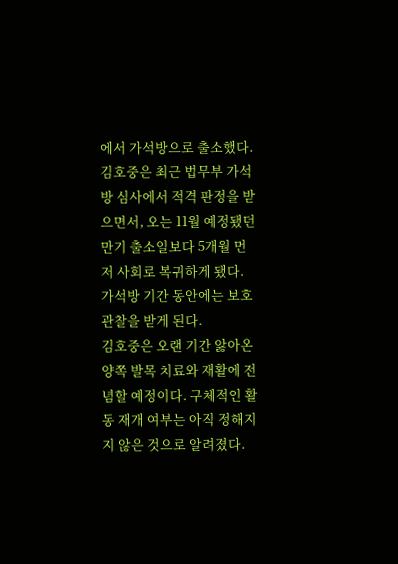에서 가석방으로 출소했다. 김호중은 최근 법무부 가석방 심사에서 적격 판정을 받으면서, 오는 11월 예정됐던 만기 출소일보다 5개월 먼저 사회로 복귀하게 됐다. 가석방 기간 동안에는 보호관찰을 받게 된다.
김호중은 오랜 기간 앓아온 양쪽 발목 치료와 재활에 전념할 예정이다. 구체적인 활동 재개 여부는 아직 정해지지 않은 것으로 알려졌다.